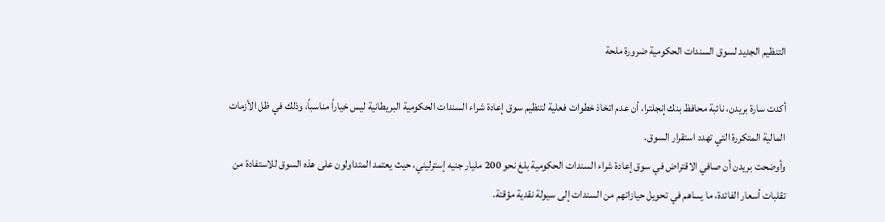التنظيم الجديد لسوق السندات الحكومية ضرورة ملحة

أكدت سارة بريدن، نائبة محافظ بنك إنجلترا، أن عدم اتخاذ خطوات فعلية لتنظيم سوق إعادة شراء السندات الحكومية البريطانية ليس خياراً مناسباً، وذلك في ظل الأزمات المالية المتكررة التي تهدد استقرار السوق.
وأوضحت بريدن أن صافي الاقتراض في سوق إعادة شراء السندات الحكومية بلغ نحو 200 مليار جنيه إسترليني، حيث يعتمد المتداولون على هذه السوق للاستفادة من تقلبات أسعار الفائدة، ما يساهم في تحويل حيازاتهم من السندات إلى سيولة نقدية مؤقتة.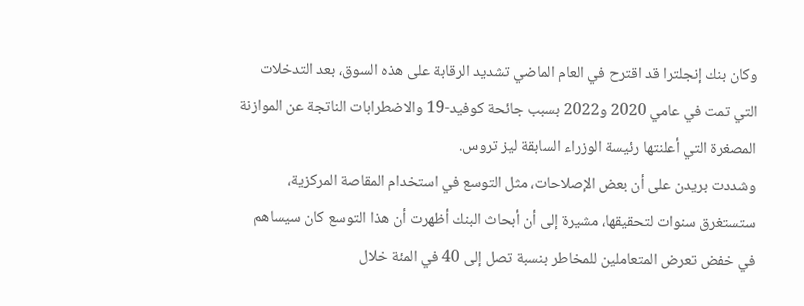وكان بنك إنجلترا قد اقترح في العام الماضي تشديد الرقابة على هذه السوق، بعد التدخلات التي تمت في عامي 2020 و2022 بسبب جائحة كوفيد-19 والاضطرابات الناتجة عن الموازنة المصغرة التي أعلنتها رئيسة الوزراء السابقة ليز تروس.
وشددت بريدن على أن بعض الإصلاحات، مثل التوسع في استخدام المقاصة المركزية، ستستغرق سنوات لتحقيقها، مشيرة إلى أن أبحاث البنك أظهرت أن هذا التوسع كان سيساهم في خفض تعرض المتعاملين للمخاطر بنسبة تصل إلى 40 في المئة خلال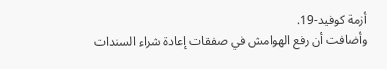أزمة كوفيد-19.
وأضافت أن رفع الهوامش في صفقات إعادة شراء السندات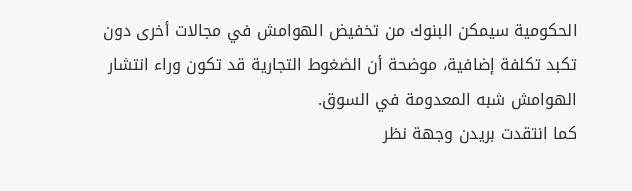الحكومية سيمكن البنوك من تخفيض الهوامش في مجالات أخرى دون تكبد تكلفة إضافية، موضحة أن الضغوط التجارية قد تكون وراء انتشار الهوامش شبه المعدومة في السوق.
كما انتقدت بريدن وجهة نظر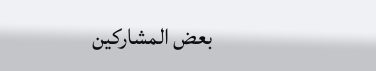بعض المشاركين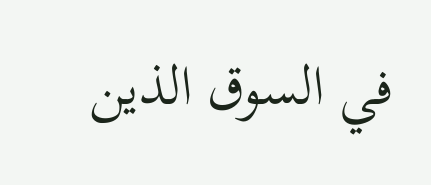في السوق الذين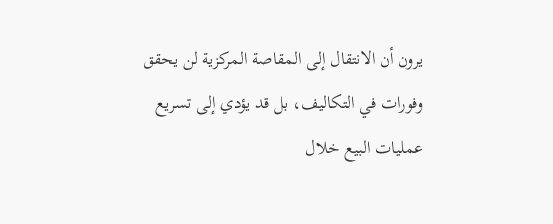يرون أن الانتقال إلى المقاصة المركزية لن يحقق وفورات في التكاليف، بل قد يؤدي إلى تسريع عمليات البيع خلال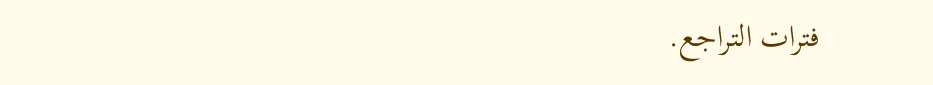فترات التراجع.